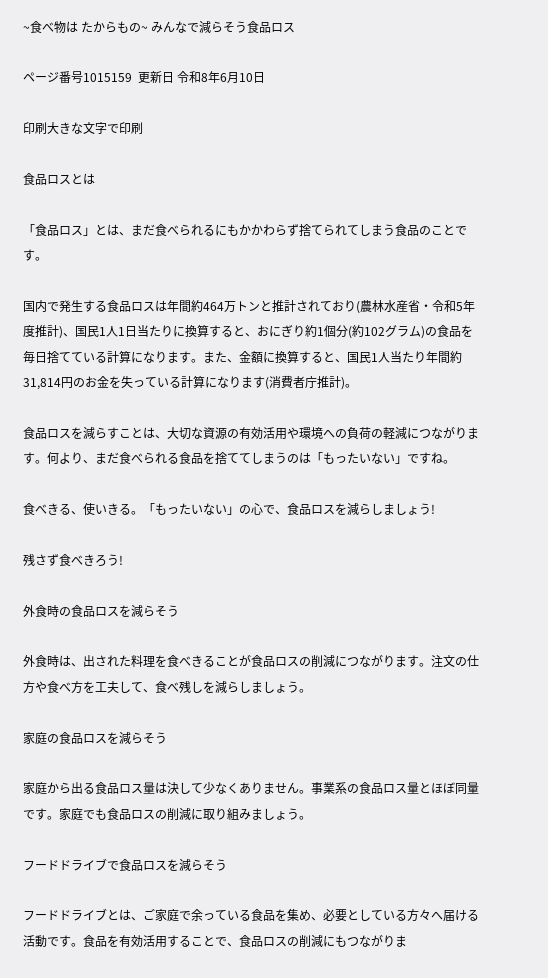~食べ物は たからもの~ みんなで減らそう食品ロス

ページ番号1015159  更新日 令和8年6月10日

印刷大きな文字で印刷

食品ロスとは

「食品ロス」とは、まだ食べられるにもかかわらず捨てられてしまう食品のことです。

国内で発生する食品ロスは年間約464万トンと推計されており(農林水産省・令和5年度推計)、国民1人1日当たりに換算すると、おにぎり約1個分(約102グラム)の食品を毎日捨てている計算になります。また、金額に換算すると、国民1人当たり年間約31,814円のお金を失っている計算になります(消費者庁推計)。

食品ロスを減らすことは、大切な資源の有効活用や環境への負荷の軽減につながります。何より、まだ食べられる食品を捨ててしまうのは「もったいない」ですね。

食べきる、使いきる。「もったいない」の心で、食品ロスを減らしましょう!

残さず食べきろう!

外食時の食品ロスを減らそう

外食時は、出された料理を食べきることが食品ロスの削減につながります。注文の仕方や食べ方を工夫して、食べ残しを減らしましょう。

家庭の食品ロスを減らそう

家庭から出る食品ロス量は決して少なくありません。事業系の食品ロス量とほぼ同量です。家庭でも食品ロスの削減に取り組みましょう。

フードドライブで食品ロスを減らそう

フードドライブとは、ご家庭で余っている食品を集め、必要としている方々へ届ける活動です。食品を有効活用することで、食品ロスの削減にもつながりま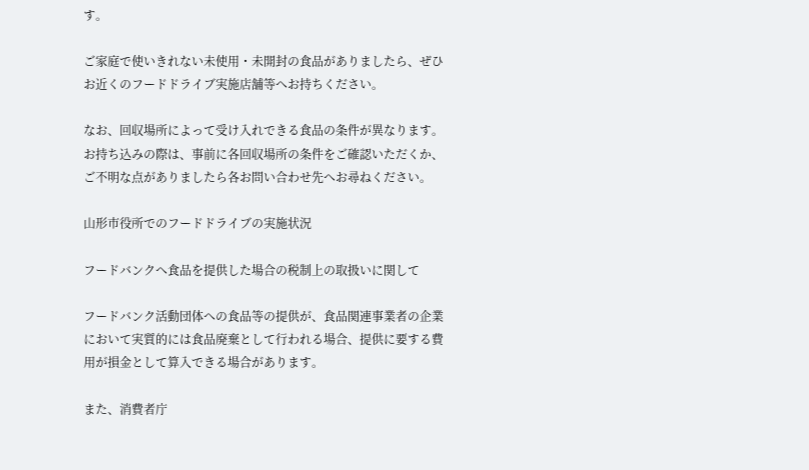す。

ご家庭で使いきれない未使用・未開封の食品がありましたら、ぜひお近くのフードドライブ実施店舗等へお持ちください。

なお、回収場所によって受け入れできる食品の条件が異なります。お持ち込みの際は、事前に各回収場所の条件をご確認いただくか、ご不明な点がありましたら各お問い合わせ先へお尋ねください。

山形市役所でのフードドライブの実施状況

フードバンクへ食品を提供した場合の税制上の取扱いに関して

フードバンク活動団体への食品等の提供が、食品関連事業者の企業において実質的には食品廃棄として行われる場合、提供に要する費用が損金として算入できる場合があります。

また、消費者庁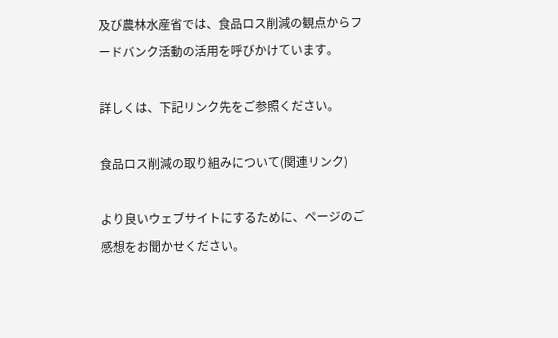及び農林水産省では、食品ロス削減の観点からフードバンク活動の活用を呼びかけています。

詳しくは、下記リンク先をご参照ください。

食品ロス削減の取り組みについて(関連リンク)

より良いウェブサイトにするために、ページのご感想をお聞かせください。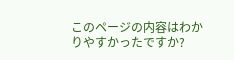このページの内容はわかりやすかったですか?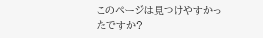このページは見つけやすかったですか?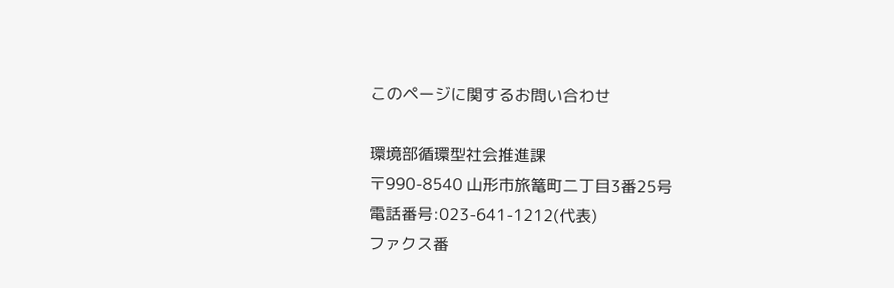このページに関するお問い合わせ

環境部循環型社会推進課
〒990-8540 山形市旅篭町二丁目3番25号
電話番号:023-641-1212(代表)
ファクス番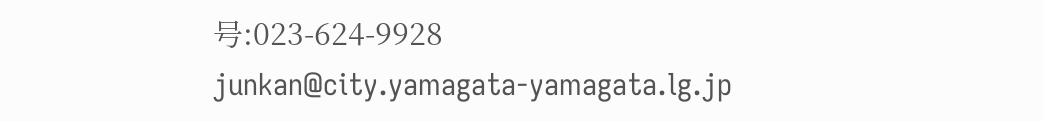号:023-624-9928
junkan@city.yamagata-yamagata.lg.jp